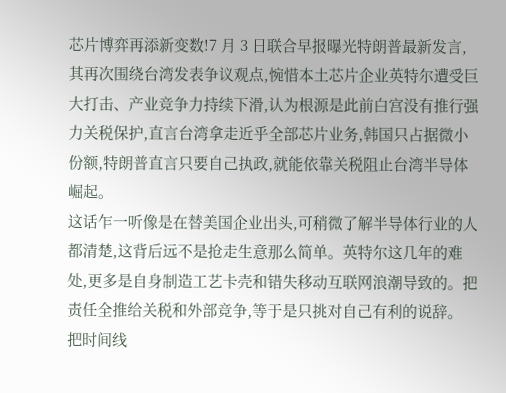芯片博弈再添新变数!7 月 3 日联合早报曝光特朗普最新发言,其再次围绕台湾发表争议观点,惋惜本土芯片企业英特尔遭受巨大打击、产业竞争力持续下滑,认为根源是此前白宫没有推行强力关税保护,直言台湾拿走近乎全部芯片业务,韩国只占据微小份额,特朗普直言只要自己执政,就能依靠关税阻止台湾半导体崛起。
这话乍一听像是在替美国企业出头,可稍微了解半导体行业的人都清楚,这背后远不是抢走生意那么简单。英特尔这几年的难处,更多是自身制造工艺卡壳和错失移动互联网浪潮导致的。把责任全推给关税和外部竞争,等于是只挑对自己有利的说辞。
把时间线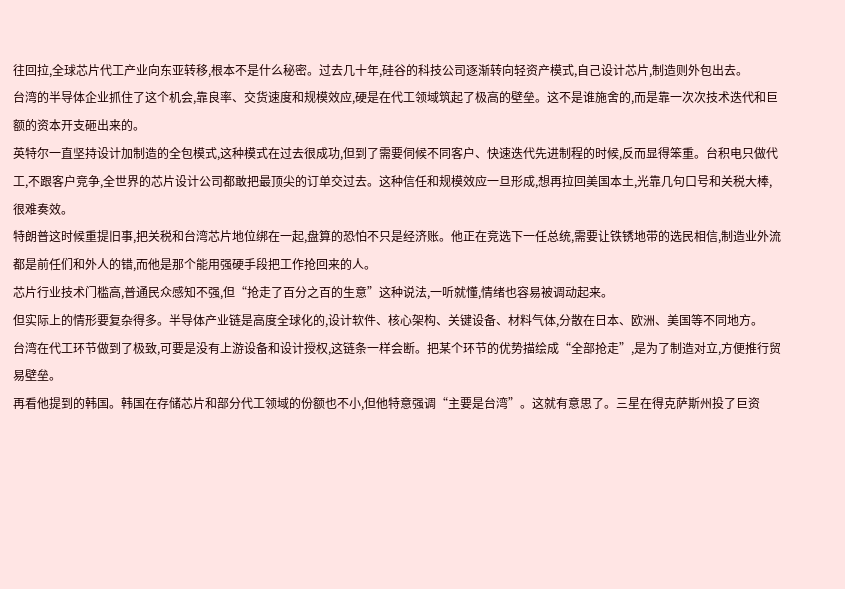往回拉,全球芯片代工产业向东亚转移,根本不是什么秘密。过去几十年,硅谷的科技公司逐渐转向轻资产模式,自己设计芯片,制造则外包出去。
台湾的半导体企业抓住了这个机会,靠良率、交货速度和规模效应,硬是在代工领域筑起了极高的壁垒。这不是谁施舍的,而是靠一次次技术迭代和巨额的资本开支砸出来的。
英特尔一直坚持设计加制造的全包模式,这种模式在过去很成功,但到了需要伺候不同客户、快速迭代先进制程的时候,反而显得笨重。台积电只做代工,不跟客户竞争,全世界的芯片设计公司都敢把最顶尖的订单交过去。这种信任和规模效应一旦形成,想再拉回美国本土,光靠几句口号和关税大棒,很难奏效。
特朗普这时候重提旧事,把关税和台湾芯片地位绑在一起,盘算的恐怕不只是经济账。他正在竞选下一任总统,需要让铁锈地带的选民相信,制造业外流都是前任们和外人的错,而他是那个能用强硬手段把工作抢回来的人。
芯片行业技术门槛高,普通民众感知不强,但“抢走了百分之百的生意”这种说法,一听就懂,情绪也容易被调动起来。
但实际上的情形要复杂得多。半导体产业链是高度全球化的,设计软件、核心架构、关键设备、材料气体,分散在日本、欧洲、美国等不同地方。
台湾在代工环节做到了极致,可要是没有上游设备和设计授权,这链条一样会断。把某个环节的优势描绘成“全部抢走”,是为了制造对立,方便推行贸易壁垒。
再看他提到的韩国。韩国在存储芯片和部分代工领域的份额也不小,但他特意强调“主要是台湾”。这就有意思了。三星在得克萨斯州投了巨资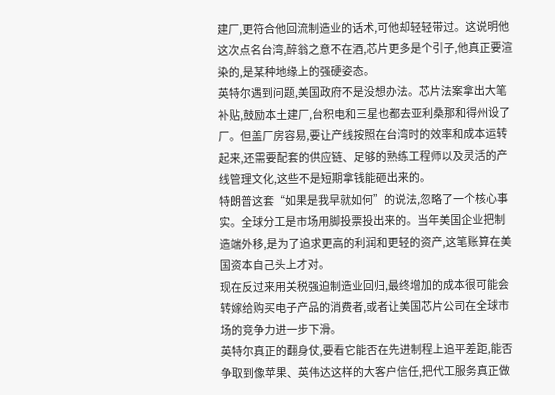建厂,更符合他回流制造业的话术,可他却轻轻带过。这说明他这次点名台湾,醉翁之意不在酒,芯片更多是个引子,他真正要渲染的,是某种地缘上的强硬姿态。
英特尔遇到问题,美国政府不是没想办法。芯片法案拿出大笔补贴,鼓励本土建厂,台积电和三星也都去亚利桑那和得州设了厂。但盖厂房容易,要让产线按照在台湾时的效率和成本运转起来,还需要配套的供应链、足够的熟练工程师以及灵活的产线管理文化,这些不是短期拿钱能砸出来的。
特朗普这套“如果是我早就如何”的说法,忽略了一个核心事实。全球分工是市场用脚投票投出来的。当年美国企业把制造端外移,是为了追求更高的利润和更轻的资产,这笔账算在美国资本自己头上才对。
现在反过来用关税强迫制造业回归,最终增加的成本很可能会转嫁给购买电子产品的消费者,或者让美国芯片公司在全球市场的竞争力进一步下滑。
英特尔真正的翻身仗,要看它能否在先进制程上追平差距,能否争取到像苹果、英伟达这样的大客户信任,把代工服务真正做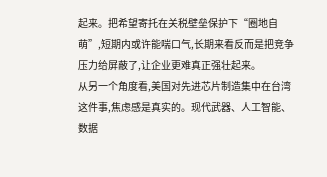起来。把希望寄托在关税壁垒保护下“圈地自萌”,短期内或许能喘口气,长期来看反而是把竞争压力给屏蔽了,让企业更难真正强壮起来。
从另一个角度看,美国对先进芯片制造集中在台湾这件事,焦虑感是真实的。现代武器、人工智能、数据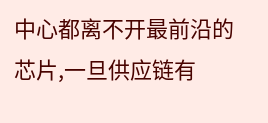中心都离不开最前沿的芯片,一旦供应链有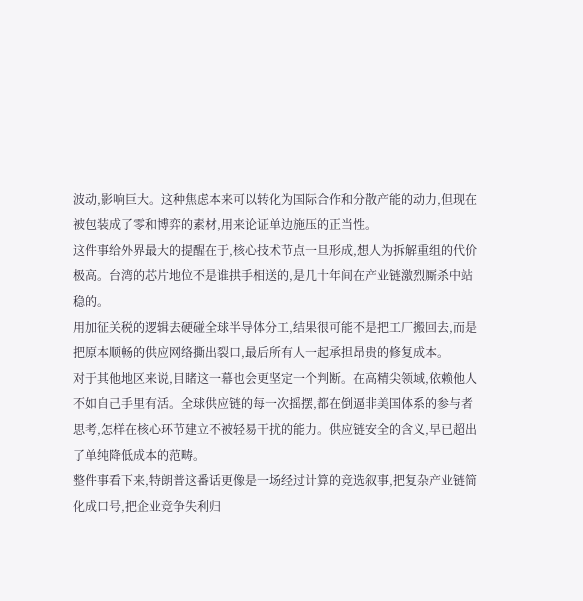波动,影响巨大。这种焦虑本来可以转化为国际合作和分散产能的动力,但现在被包装成了零和博弈的素材,用来论证单边施压的正当性。
这件事给外界最大的提醒在于,核心技术节点一旦形成,想人为拆解重组的代价极高。台湾的芯片地位不是谁拱手相送的,是几十年间在产业链激烈厮杀中站稳的。
用加征关税的逻辑去硬碰全球半导体分工,结果很可能不是把工厂搬回去,而是把原本顺畅的供应网络撕出裂口,最后所有人一起承担昂贵的修复成本。
对于其他地区来说,目睹这一幕也会更坚定一个判断。在高精尖领域,依赖他人不如自己手里有活。全球供应链的每一次摇摆,都在倒逼非美国体系的参与者思考,怎样在核心环节建立不被轻易干扰的能力。供应链安全的含义,早已超出了单纯降低成本的范畴。
整件事看下来,特朗普这番话更像是一场经过计算的竞选叙事,把复杂产业链简化成口号,把企业竞争失利归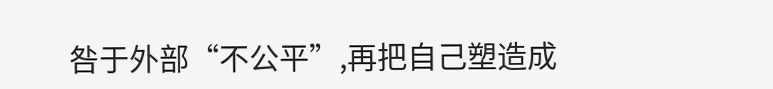咎于外部“不公平”,再把自己塑造成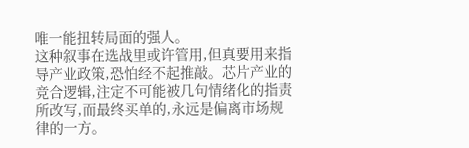唯一能扭转局面的强人。
这种叙事在选战里或许管用,但真要用来指导产业政策,恐怕经不起推敲。芯片产业的竞合逻辑,注定不可能被几句情绪化的指责所改写,而最终买单的,永远是偏离市场规律的一方。